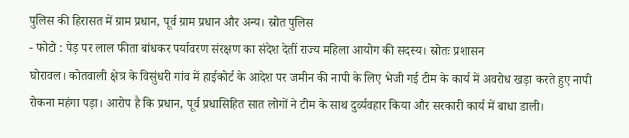पुलिस की हिरासत में ग्राम प्रधान, पूर्व ग्राम प्रधान और अन्य। स्रोत पुलिस
- फोटो : पेड़ पर लाल फीता बांधकर पर्यावरण संरक्षण का संदेश देतीं राज्य महिला आयोग की सदस्य। स्रोतः प्रशासन
घोरावल। कोतवाली क्षेत्र के विसुंधरी गांव में हाईकोर्ट के आदेश पर जमीन की नापी के लिए भेजी गई टीम के कार्य में अवरोध खड़ा करते हुए नापी रोकना महंगा पड़ा। आरोप है कि प्रधान, पूर्व प्रधासिहित सात लोगों ने टीम के साथ दुर्व्यवहार किया और सरकारी कार्य में बाधा डाली।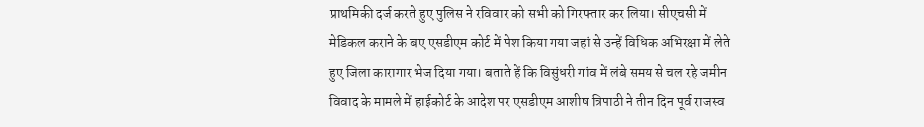प्राथमिकी दर्ज करते हुए पुलिस ने रविवार को सभी को गिरफ्तार कर लिया। सीएचसी में मेडिकल कराने के बए एसडीएम कोर्ट में पेश किया गया जहां से उन्हें विधिक अभिरक्षा में लेते हुए जिला कारागार भेज दिया गया। बताते हें कि विसुंधरी गांव में लंबे समय से चल रहे जमीन विवाद के मामले में हाईकोर्ट के आदेश पर एसडीएम आशीष त्रिपाठी ने तीन दिन पूर्व राजस्व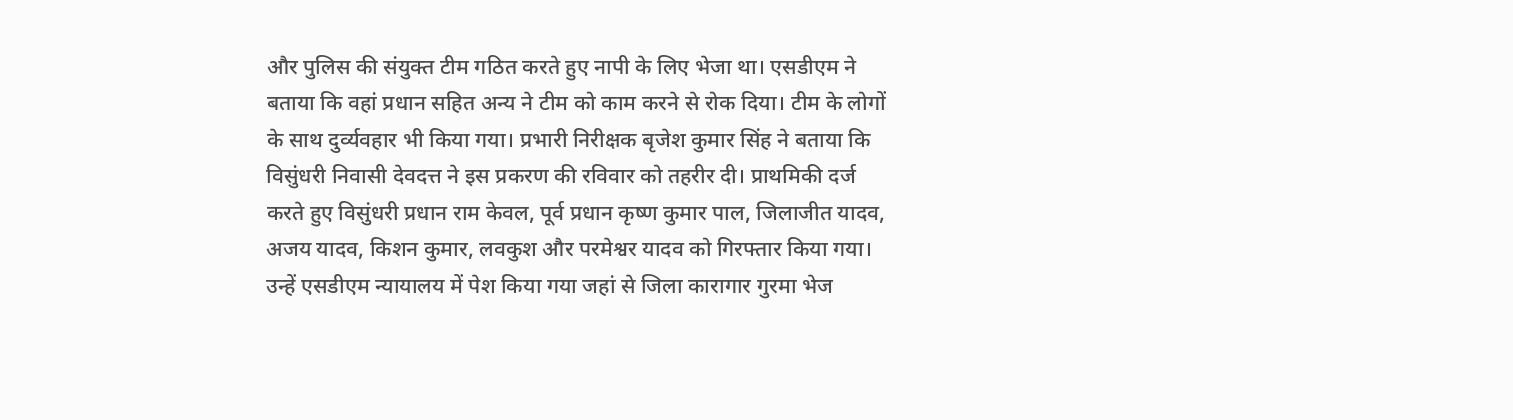और पुलिस की संयुक्त टीम गठित करते हुए नापी के लिए भेजा था। एसडीएम ने बताया कि वहां प्रधान सहित अन्य ने टीम को काम करने से रोक दिया। टीम के लोगों के साथ दुर्व्यवहार भी किया गया। प्रभारी निरीक्षक बृजेश कुमार सिंह ने बताया कि विसुंधरी निवासी देवदत्त ने इस प्रकरण की रविवार को तहरीर दी। प्राथमिकी दर्ज करते हुए विसुंधरी प्रधान राम केवल, पूर्व प्रधान कृष्ण कुमार पाल, जिलाजीत यादव, अजय यादव, किशन कुमार, लवकुश और परमेश्वर यादव को गिरफ्तार किया गया। उन्हें एसडीएम न्यायालय में पेश किया गया जहां से जिला कारागार गुरमा भेज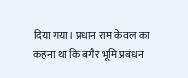दिया गया। प्रधान राम केवल का कहना था कि बगैर भूमि प्रबंधन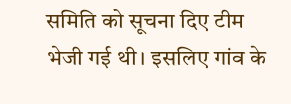समिति को सूचना दिए टीम भेजी गई थी। इसलिए गांव के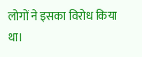लोगों ने इसका विरोध किया था।